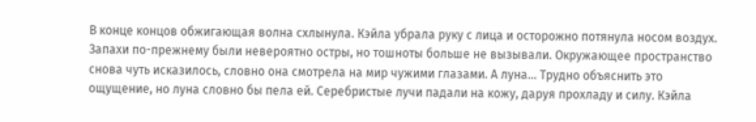В конце концов обжигающая волна схлынула. Кэйла убрала руку с лица и осторожно потянула носом воздух. Запахи по-прежнему были невероятно остры, но тошноты больше не вызывали. Окружающее пространство снова чуть исказилось, словно она смотрела на мир чужими глазами. А луна… Трудно объяснить это ощущение, но луна словно бы пела ей. Серебристые лучи падали на кожу, даруя прохладу и силу. Кэйла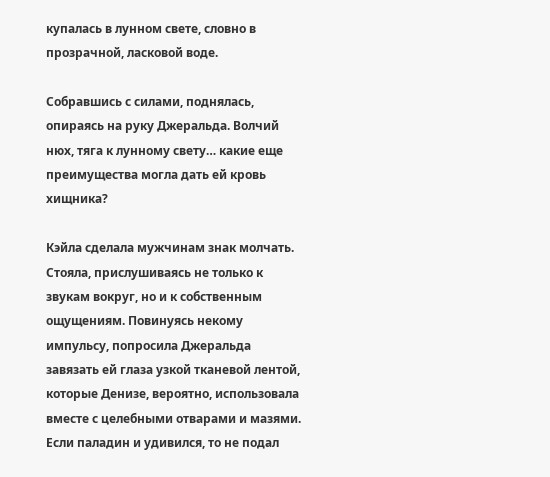купалась в лунном свете, словно в прозрачной, ласковой воде.

Собравшись с силами, поднялась, опираясь на руку Джеральда. Волчий нюх, тяга к лунному свету… какие еще преимущества могла дать ей кровь хищника?

Кэйла сделала мужчинам знак молчать. Стояла, прислушиваясь не только к звукам вокруг, но и к собственным ощущениям. Повинуясь некому импульсу, попросила Джеральда завязать ей глаза узкой тканевой лентой, которые Денизе, вероятно, использовала вместе с целебными отварами и мазями. Если паладин и удивился, то не подал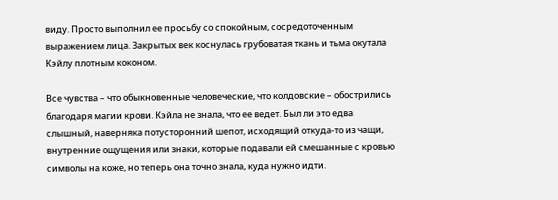виду. Просто выполнил ее просьбу со спокойным, сосредоточенным выражением лица. Закрытых век коснулась грубоватая ткань и тьма окутала Кэйлу плотным коконом.

Все чувства – что обыкновенные человеческие, что колдовские – обострились благодаря магии крови. Кэйла не знала, что ее ведет. Был ли это едва слышный, наверняка потусторонний шепот, исходящий откуда-то из чащи, внутренние ощущения или знаки, которые подавали ей смешанные с кровью символы на коже, но теперь она точно знала, куда нужно идти.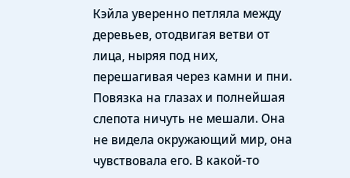Кэйла уверенно петляла между деревьев, отодвигая ветви от лица, ныряя под них, перешагивая через камни и пни. Повязка на глазах и полнейшая слепота ничуть не мешали. Она не видела окружающий мир, она чувствовала его. В какой-то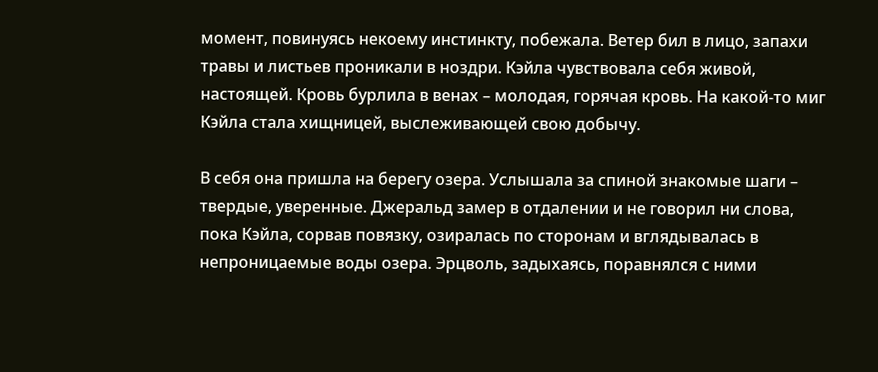момент, повинуясь некоему инстинкту, побежала. Ветер бил в лицо, запахи травы и листьев проникали в ноздри. Кэйла чувствовала себя живой, настоящей. Кровь бурлила в венах – молодая, горячая кровь. На какой-то миг Кэйла стала хищницей, выслеживающей свою добычу.

В себя она пришла на берегу озера. Услышала за спиной знакомые шаги – твердые, уверенные. Джеральд замер в отдалении и не говорил ни слова, пока Кэйла, сорвав повязку, озиралась по сторонам и вглядывалась в непроницаемые воды озера. Эрцволь, задыхаясь, поравнялся с ними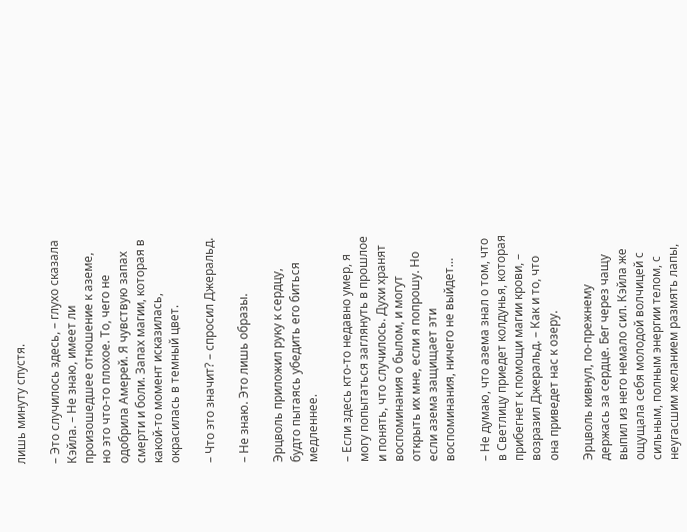лишь минуту спустя.

– Это случилось здесь, – глухо сказала Кэйла. – Не знаю, имеет ли произошедшее отношение к аземе, но это что-то плохое. То, чего не одобрила Амерей. Я чувствую запах смерти и боли. Запах магии, которая в какой-то момент исказилась, окрасилась в темный цвет.

– Что это значит? – спросил Джеральд.

– Не знаю. Это лишь образы.

Эрцволь приложил руку к сердцу, будто пытаясь убедить его биться медленнее.

– Если здесь кто-то недавно умер, я могу попытаться заглянуть в прошлое и понять, что случилось. Духи хранят воспоминания о былом, и могут открыть их мне, если я попрошу. Но если азема защищает эти воспоминания, ничего не выйдет…

– Не думаю, что азема знал о том, что в Светлицу приедет колдунья, которая прибегнет к помощи магии крови, – возразил Джеральд. – Как и то, что она приведет нас к озеру.

Эрцволь кивнул, по-прежнему держась за сердце. Бег через чащу выпил из него немало сил. Кэйла же ощущала себя молодой волчицей с сильным, полным энергии телом, с неугасшим желанием размять лапы,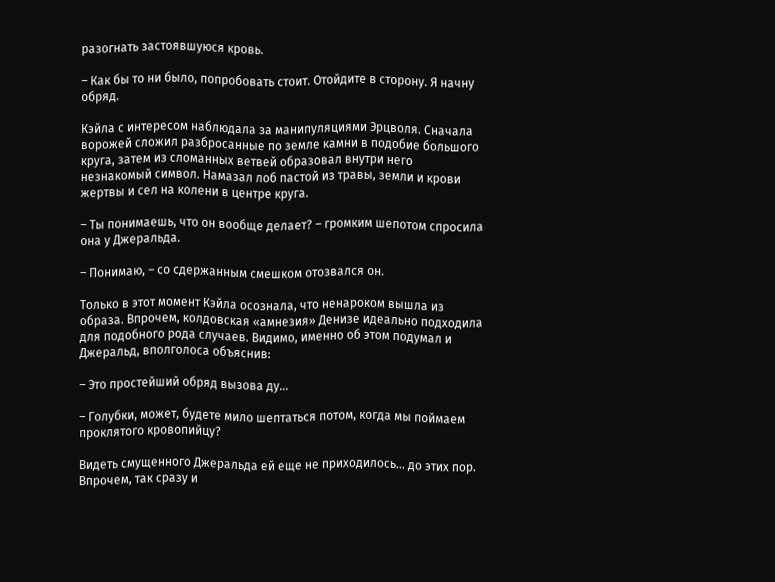разогнать застоявшуюся кровь.

– Как бы то ни было, попробовать стоит. Отойдите в сторону. Я начну обряд.

Кэйла с интересом наблюдала за манипуляциями Эрцволя. Сначала ворожей сложил разбросанные по земле камни в подобие большого круга, затем из сломанных ветвей образовал внутри него незнакомый символ. Намазал лоб пастой из травы, земли и крови жертвы и сел на колени в центре круга.

– Ты понимаешь, что он вообще делает? – громким шепотом спросила она у Джеральда.

– Понимаю, – со сдержанным смешком отозвался он.

Только в этот момент Кэйла осознала, что ненароком вышла из образа. Впрочем, колдовская «амнезия» Денизе идеально подходила для подобного рода случаев. Видимо, именно об этом подумал и Джеральд, вполголоса объяснив:

– Это простейший обряд вызова ду…

– Голубки, может, будете мило шептаться потом, когда мы поймаем проклятого кровопийцу?

Видеть смущенного Джеральда ей еще не приходилось… до этих пор. Впрочем, так сразу и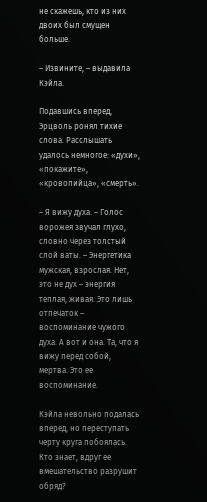не скажешь, кто из них двоих был смущен больше.

– Извините, – выдавила Кэйла.

Подавшись вперед, Эрцволь ронял тихие слова. Расслышать удалось немногое: «духи», «покажите», «кровопийца», «смерть».

– Я вижу духа. – Голос ворожея звучал глухо, словно через толстый слой ваты. – Энергетика мужская, взрослая. Нет, это не дух – энергия теплая, живая. Это лишь отпечаток – воспоминание чужого духа. А вот и она. Та, что я вижу перед собой, мертва. Это ее воспоминание.

Кэйла невольно подалась вперед, но переступать черту круга побоялась. Кто знает, вдруг ее вмешательство разрушит обряд?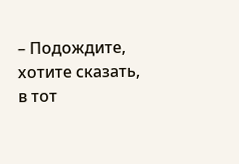– Подождите, хотите сказать, в тот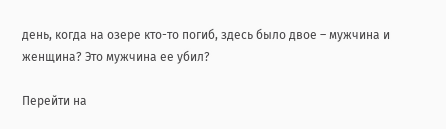день, когда на озере кто-то погиб, здесь было двое – мужчина и женщина? Это мужчина ее убил?

Перейти на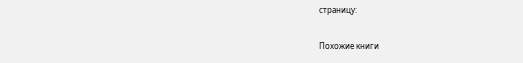страницу:

Похожие книги